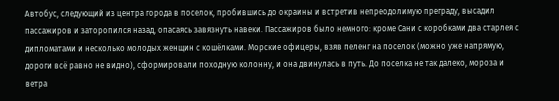Автобус, следующий из центра города в поселок, пробившись до окраины и встретив непреодолимую преграду, высадил пассажиров и заторопился назад, опасаясь завязнуть навеки. Пассажиров было немного: кроме Сани с коробками два старлея с дипломатами и несколько молодых женщин с кошёлками. Морские офицеры, взяв пеленг на поселок (можно уже напрямую, дороги всё равно не видно), сформировали походную колонну, и она двинулась в путь. До поселка не так далеко, мороза и ветра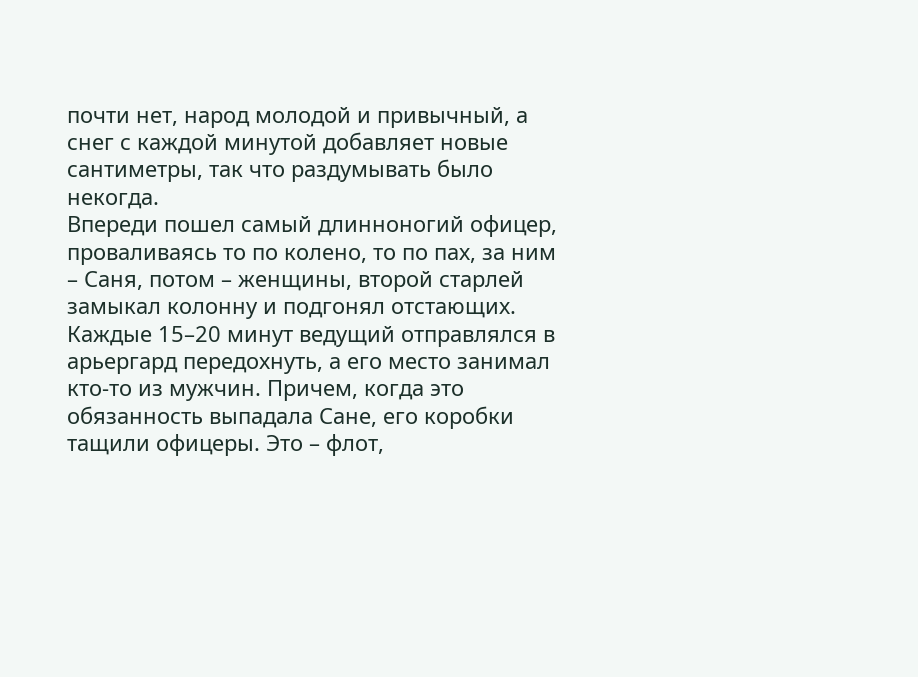почти нет, народ молодой и привычный, а снег с каждой минутой добавляет новые сантиметры, так что раздумывать было некогда.
Впереди пошел самый длинноногий офицер, проваливаясь то по колено, то по пах, за ним – Саня, потом – женщины, второй старлей замыкал колонну и подгонял отстающих. Каждые 15–20 минут ведущий отправлялся в арьергард передохнуть, а его место занимал кто-то из мужчин. Причем, когда это обязанность выпадала Сане, его коробки тащили офицеры. Это – флот,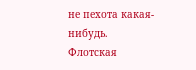не пехота какая-нибудь.
Флотская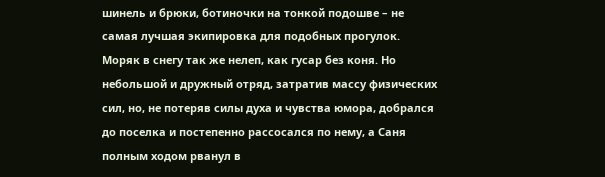шинель и брюки, ботиночки на тонкой подошве – не самая лучшая экипировка для подобных прогулок. Моряк в снегу так же нелеп, как гусар без коня. Но небольшой и дружный отряд, затратив массу физических сил, но, не потеряв силы духа и чувства юмора, добрался до поселка и постепенно рассосался по нему, а Саня полным ходом рванул в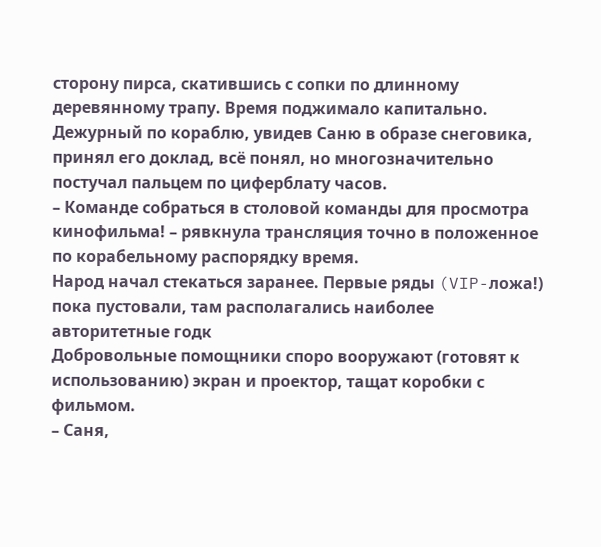сторону пирса, скатившись с сопки по длинному деревянному трапу. Время поджимало капитально.
Дежурный по кораблю, увидев Саню в образе снеговика, принял его доклад, всё понял, но многозначительно постучал пальцем по циферблату часов.
– Команде собраться в столовой команды для просмотра кинофильма! – рявкнула трансляция точно в положенное по корабельному распорядку время.
Народ начал стекаться заранее. Первые ряды (VIP-ложа!) пока пустовали, там располагались наиболее авторитетные годк
Добровольные помощники споро вооружают (готовят к использованию) экран и проектор, тащат коробки с фильмом.
– Саня,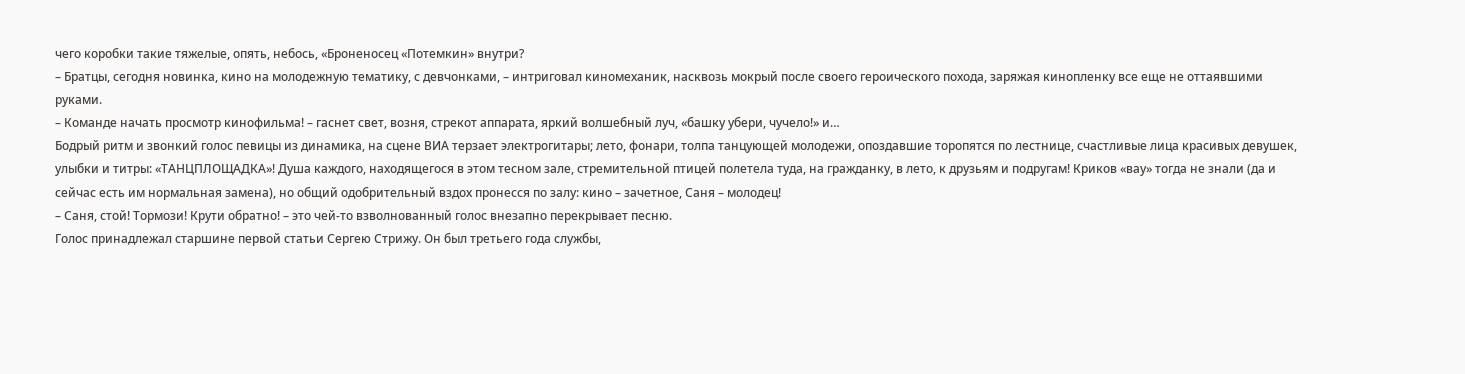чего коробки такие тяжелые, опять, небось, «Броненосец «Потемкин» внутри?
– Братцы, сегодня новинка, кино на молодежную тематику, с девчонками, – интриговал киномеханик, насквозь мокрый после своего героического похода, заряжая кинопленку все еще не оттаявшими руками.
– Команде начать просмотр кинофильма! – гаснет свет, возня, стрекот аппарата, яркий волшебный луч, «башку убери, чучело!» и…
Бодрый ритм и звонкий голос певицы из динамика, на сцене ВИА терзает электрогитары; лето, фонари, толпа танцующей молодежи, опоздавшие торопятся по лестнице, счастливые лица красивых девушек, улыбки и титры: «ТАНЦПЛОЩАДКА»! Душа каждого, находящегося в этом тесном зале, стремительной птицей полетела туда, на гражданку, в лето, к друзьям и подругам! Криков «вау» тогда не знали (да и сейчас есть им нормальная замена), но общий одобрительный вздох пронесся по залу: кино – зачетное, Саня – молодец!
– Саня, стой! Тормози! Крути обратно! – это чей-то взволнованный голос внезапно перекрывает песню.
Голос принадлежал старшине первой статьи Сергею Стрижу. Он был третьего года службы,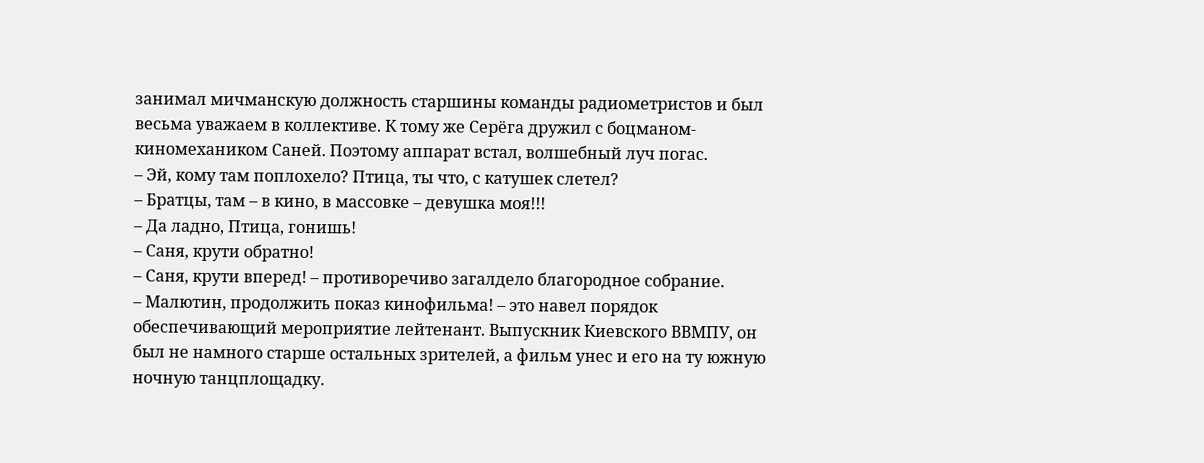занимал мичманскую должность старшины команды радиометристов и был весьма уважаем в коллективе. К тому же Серёга дружил с боцманом-киномехаником Саней. Поэтому аппарат встал, волшебный луч погас.
– Эй, кому там поплохело? Птица, ты что, с катушек слетел?
– Братцы, там – в кино, в массовке – девушка моя!!!
– Да ладно, Птица, гонишь!
– Саня, крути обратно!
– Саня, крути вперед! – противоречиво загалдело благородное собрание.
– Малютин, продолжить показ кинофильма! – это навел порядок обеспечивающий мероприятие лейтенант. Выпускник Киевского ВВМПУ, он был не намного старше остальных зрителей, а фильм унес и его на ту южную ночную танцплощадку.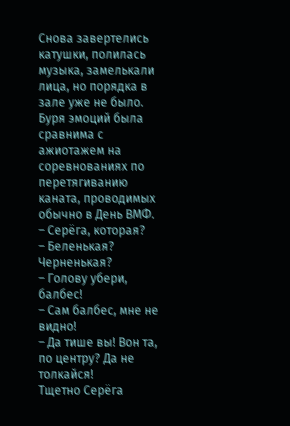Снова завертелись катушки, полилась музыка, замелькали лица, но порядка в зале уже не было. Буря эмоций была сравнима с ажиотажем на соревнованиях по перетягиванию каната, проводимых обычно в День ВМФ.
– Серёга, которая?
– Беленькая? Черненькая?
– Голову убери, балбес!
– Сам балбес, мне не видно!
– Да тише вы! Вон та, по центру? Да не толкайся!
Тщетно Серёга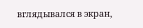вглядывался в экран,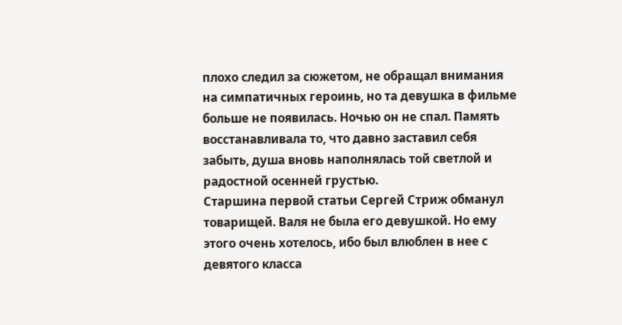плохо следил за сюжетом, не обращал внимания на симпатичных героинь, но та девушка в фильме больше не появилась. Ночью он не спал. Память восстанавливала то, что давно заставил себя забыть, душа вновь наполнялась той светлой и радостной осенней грустью.
Старшина первой статьи Сергей Стриж обманул товарищей. Валя не была его девушкой. Но ему этого очень хотелось, ибо был влюблен в нее с девятого класса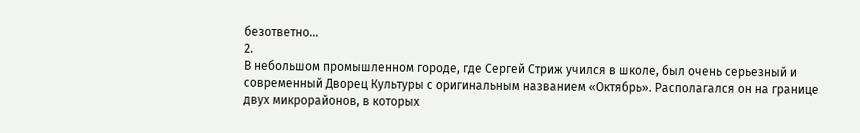безответно…
2.
В небольшом промышленном городе, где Сергей Стриж учился в школе, был очень серьезный и современный Дворец Культуры с оригинальным названием «Октябрь». Располагался он на границе двух микрорайонов, в которых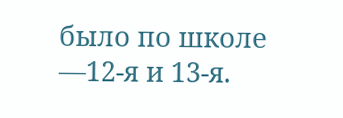было по школе —12-я и 13-я.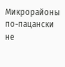Микрорайоны по-пацански не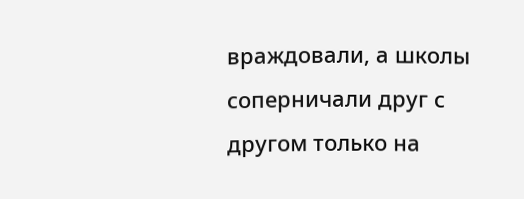враждовали, а школы соперничали друг с другом только на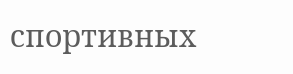спортивных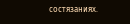состязаниях.